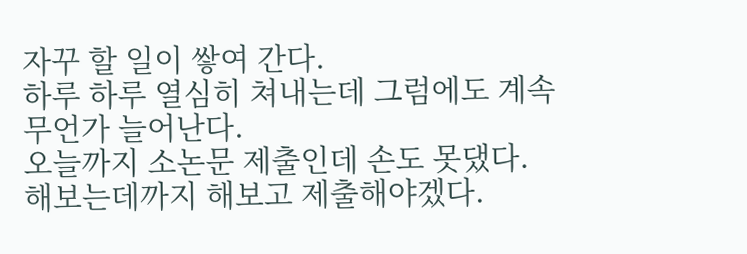자꾸 할 일이 쌓여 간다.
하루 하루 열심히 쳐내는데 그럼에도 계속 무언가 늘어난다.
오늘까지 소논문 제출인데 손도 못댔다.
해보는데까지 해보고 제출해야겠다.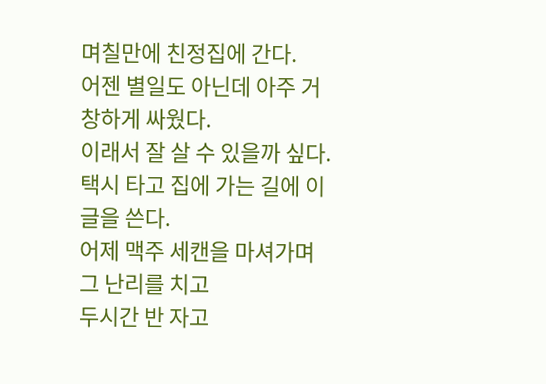며칠만에 친정집에 간다.
어젠 별일도 아닌데 아주 거창하게 싸웠다.
이래서 잘 살 수 있을까 싶다.
택시 타고 집에 가는 길에 이 글을 쓴다.
어제 맥주 세캔을 마셔가며 그 난리를 치고
두시간 반 자고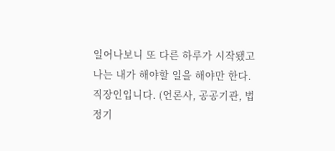일어나보니 또 다른 하루가 시작됐고
나는 내가 해야할 일을 해야만 한다.
직장인입니다. (언론사, 공공기관, 법정기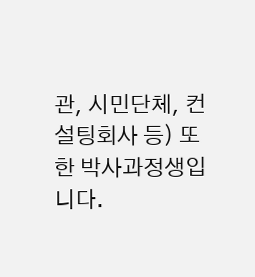관, 시민단체, 컨설팅회사 등) 또한 박사과정생입니다.